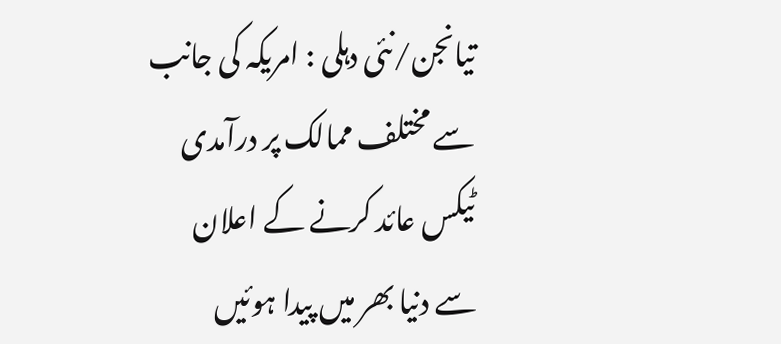تیانجن/نئی دہلی : امریکہ کی جانب سے مختلف ممالک پر درآمدی ٹیکس عائد کرنے کے اعلان سے دنیا بھر میں پیدا ہوئیں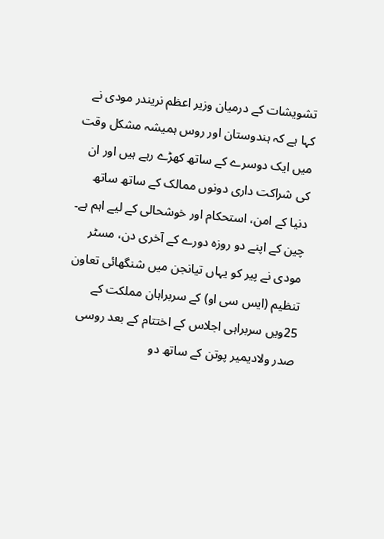تشویشات کے درمیان وزیر اعظم نریندر مودی نے کہا ہے کہ ہندوستان اور روس ہمیشہ مشکل وقت میں ایک دوسرے کے ساتھ کھڑے رہے ہیں اور ان کی شراکت داری دونوں ممالک کے ساتھ ساتھ دنیا کے امن، استحکام اور خوشحالی کے لیے اہم ہے۔
چین کے اپنے دو روزہ دورے کے آخری دن، مسٹر مودی نے پیر کو یہاں تیانجن میں شنگھائی تعاون تنظیم (ایس سی او) کے سربراہان مملکت کے 25ویں سربراہی اجلاس کے اختتام کے بعد روسی صدر ولادیمیر پوتن کے ساتھ دو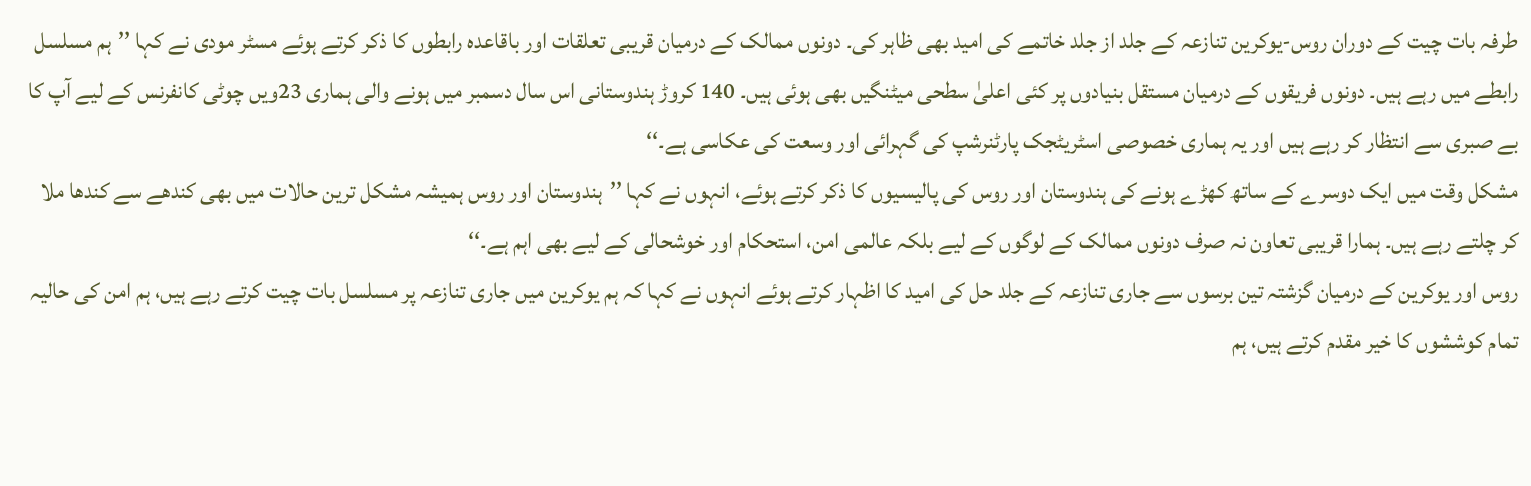طرفہ بات چیت کے دوران روس-یوکرین تنازعہ کے جلد از جلد خاتمے کی امید بھی ظاہر کی۔ دونوں ممالک کے درمیان قریبی تعلقات اور باقاعدہ رابطوں کا ذکر کرتے ہوئے مسٹر مودی نے کہا ’’ہم مسلسل رابطے میں رہے ہیں۔ دونوں فریقوں کے درمیان مستقل بنیادوں پر کئی اعلیٰ سطحی میٹنگیں بھی ہوئی ہیں۔ 140 کروڑ ہندوستانی اس سال دسمبر میں ہونے والی ہماری 23ویں چوٹی کانفرنس کے لیے آپ کا بے صبری سے انتظار کر رہے ہیں اور یہ ہماری خصوصی اسٹریٹجک پارٹنرشپ کی گہرائی اور وسعت کی عکاسی ہے۔‘‘
مشکل وقت میں ایک دوسرے کے ساتھ کھڑے ہونے کی ہندوستان اور روس کی پالیسیوں کا ذکر کرتے ہوئے، انہوں نے کہا ’’ہندوستان اور روس ہمیشہ مشکل ترین حالات میں بھی کندھے سے کندھا ملا کر چلتے رہے ہیں۔ ہمارا قریبی تعاون نہ صرف دونوں ممالک کے لوگوں کے لیے بلکہ عالمی امن، استحکام اور خوشحالی کے لیے بھی اہم ہے۔‘‘
روس اور یوکرین کے درمیان گزشتہ تین برسوں سے جاری تنازعہ کے جلد حل کی امید کا اظہار کرتے ہوئے انہوں نے کہا کہ ہم یوکرین میں جاری تنازعہ پر مسلسل بات چیت کرتے رہے ہیں، ہم امن کی حالیہ تمام کوششوں کا خیر مقدم کرتے ہیں، ہم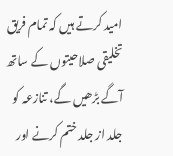امید کرتے ہیں کہ تمام فریق تخلیقی صلاحیتوں کے ساتھ آگے بڑھیں گے، تنازعہ کو جلد از جلد ختم کرنے اور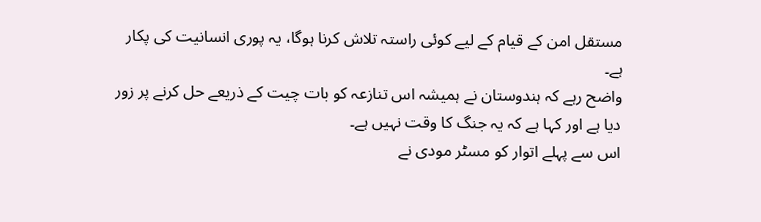مستقل امن کے قیام کے لیے کوئی راستہ تلاش کرنا ہوگا، یہ پوری انسانیت کی پکار ہے۔
واضح رہے کہ ہندوستان نے ہمیشہ اس تنازعہ کو بات چیت کے ذریعے حل کرنے پر زور دیا ہے اور کہا ہے کہ یہ جنگ کا وقت نہیں ہے۔
اس سے پہلے اتوار کو مسٹر مودی نے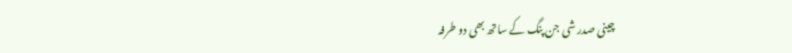چینی صدر شی جن پنگ کے ساتھ بھی دو طرفہ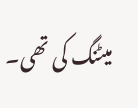میٹنگ کی تھی۔